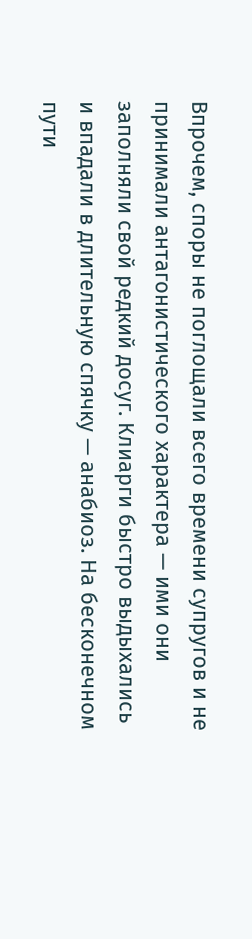Впрочем, споры не поглощали всего времени супругов и не принимали антагонистического характера — ими они заполняли свой редкий досуг. Клиарги быстро выдыхались и впадали в длительную спячку — анабиоз. На бесконечном пути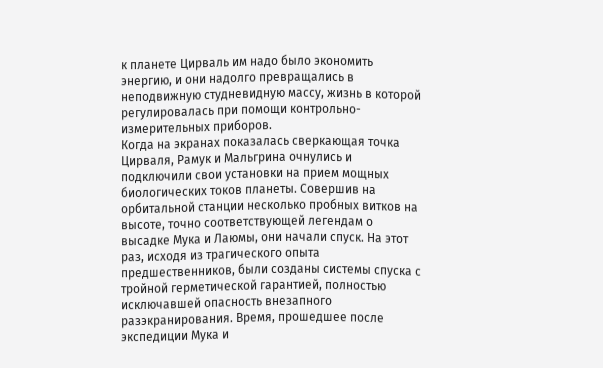к планете Цирваль им надо было экономить энергию, и они надолго превращались в неподвижную студневидную массу, жизнь в которой регулировалась при помощи контрольно-измерительных приборов.
Когда на экранах показалась сверкающая точка Цирваля, Рамук и Мальгрина очнулись и подключили свои установки на прием мощных биологических токов планеты. Совершив на орбитальной станции несколько пробных витков на высоте, точно соответствующей легендам о высадке Мука и Лаюмы, они начали спуск. На этот раз, исходя из трагического опыта предшественников, были созданы системы спуска с тройной герметической гарантией, полностью исключавшей опасность внезапного разэкранирования. Время, прошедшее после экспедиции Мука и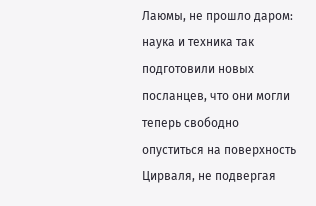Лаюмы, не прошло даром: наука и техника так подготовили новых посланцев, что они могли теперь свободно опуститься на поверхность Цирваля, не подвергая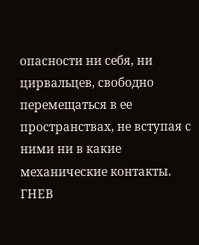опасности ни себя, ни цирвальцев, свободно перемещаться в ее пространствах, не вступая с ними ни в какие механические контакты.
ГНЕВ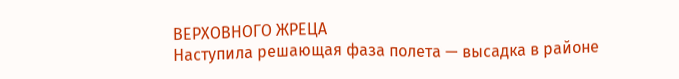ВЕРХОВНОГО ЖРЕЦА
Наступила решающая фаза полета — высадка в районе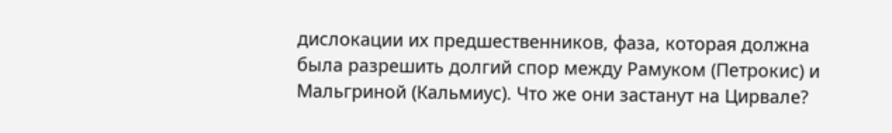дислокации их предшественников, фаза, которая должна была разрешить долгий спор между Рамуком (Петрокис) и Мальгриной (Кальмиус). Что же они застанут на Цирвале?